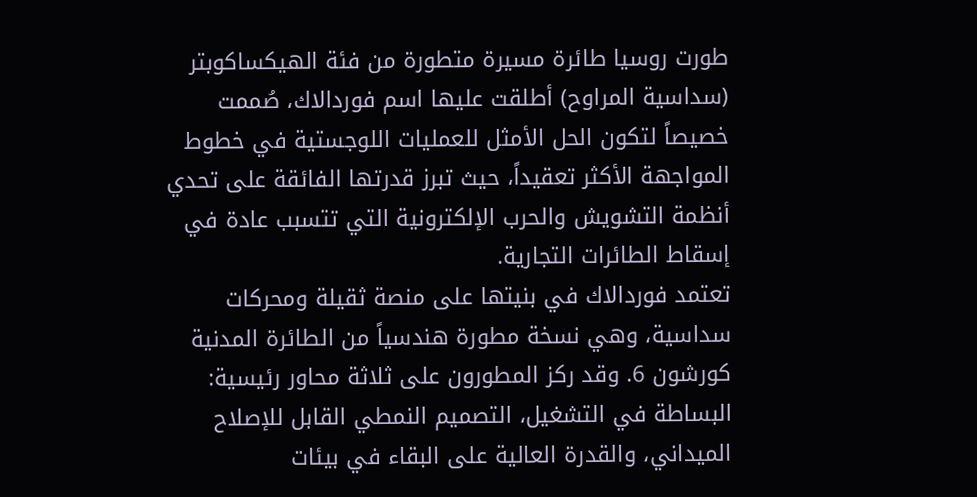طورت روسيا طائرة مسيرة متطورة من فئة الهيكساكوبتر (سداسية المراوح) أطلقت عليها اسم فوردالاك، صُممت خصيصاً لتكون الحل الأمثل للعمليات اللوجستية في خطوط المواجهة الأكثر تعقيداً، حيث تبرز قدرتها الفائقة على تحدي أنظمة التشويش والحرب الإلكترونية التي تتسبب عادة في إسقاط الطائرات التجارية.
تعتمد فوردالاك في بنيتها على منصة ثقيلة ومحركات سداسية، وهي نسخة مطورة هندسياً من الطائرة المدنية كورشون 6. وقد ركز المطورون على ثلاثة محاور رئيسية: البساطة في التشغيل، التصميم النمطي القابل للإصلاح الميداني، والقدرة العالية على البقاء في بيئات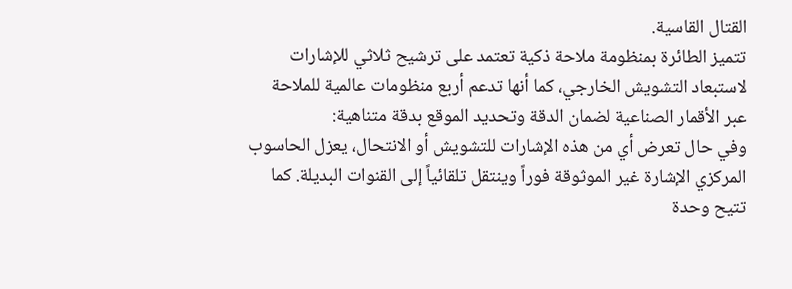القتال القاسية.
تتميز الطائرة بمنظومة ملاحة ذكية تعتمد على ترشيح ثلاثي للإشارات لاستبعاد التشويش الخارجي، كما أنها تدعم أربع منظومات عالمية للملاحة عبر الأقمار الصناعية لضمان الدقة وتحديد الموقع بدقة متناهية:
وفي حال تعرض أي من هذه الإشارات للتشويش أو الانتحال، يعزل الحاسوب المركزي الإشارة غير الموثوقة فوراً وينتقل تلقائياً إلى القنوات البديلة. كما تتيح وحدة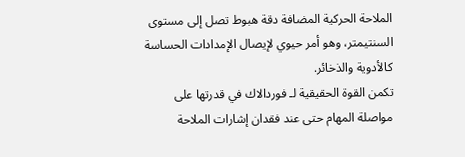الملاحة الحركية المضافة دقة هبوط تصل إلى مستوى السنتيمتر، وهو أمر حيوي لإيصال الإمدادات الحساسة كالأدوية والذخائر.
تكمن القوة الحقيقية لـ فوردالاك في قدرتها على مواصلة المهام حتى عند فقدان إشارات الملاحة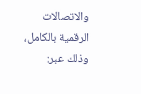والاتصالات الرقمية بالكامل، وذلك عبر: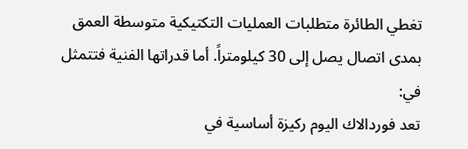تغطي الطائرة متطلبات العمليات التكتيكية متوسطة العمق بمدى اتصال يصل إلى 30 كيلومتراً. أما قدراتها الفنية فتتمثل في:
تعد فوردالاك اليوم ركيزة أساسية في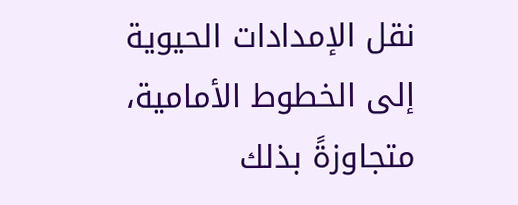نقل الإمدادات الحيوية إلى الخطوط الأمامية، متجاوزةً بذلك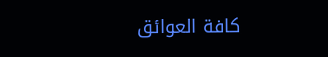كافة العوائق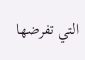التي تفرضها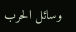وسائل الحرب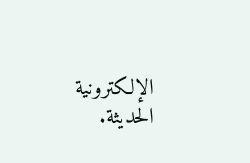الإلكترونية الحديثة.